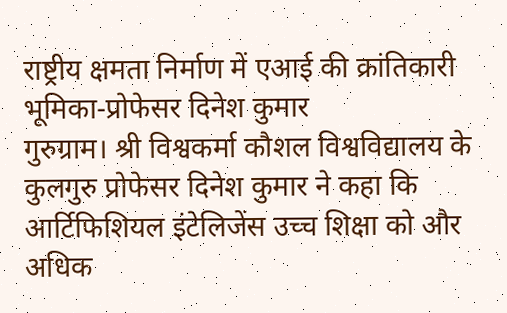राष्ट्रीय क्षमता निर्माण में एआई की क्रांतिकारी भूमिका-प्रोफेसर दिनेश कुमार
गुरुग्राम। श्री विश्वकर्मा कौशल विश्वविद्यालय के कुलगुरु प्रोफेसर दिनेश कुमार ने कहा कि आर्टिफिशियल इंटेलिजेंस उच्च शिक्षा को और अधिक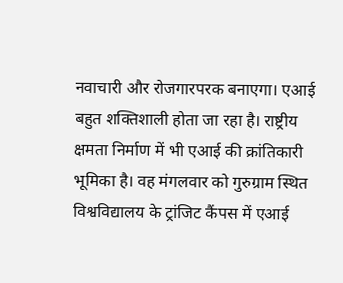नवाचारी और रोजगारपरक बनाएगा। एआई बहुत शक्तिशाली होता जा रहा है। राष्ट्रीय क्षमता निर्माण में भी एआई की क्रांतिकारी भूमिका है। वह मंगलवार को गुरुग्राम स्थित विश्वविद्यालय के ट्रांजिट कैंपस में एआई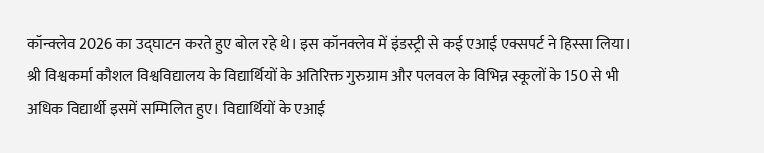कॉन्क्लेव 2026 का उद्घाटन करते हुए बोल रहे थे। इस कॉनक्लेव में इंडस्ट्री से कई एआई एक्सपर्ट ने हिस्सा लिया। श्री विश्वकर्मा कौशल विश्वविद्यालय के विद्यार्थियों के अतिरिक्त गुरुग्राम और पलवल के विभिन्न स्कूलों के 150 से भी अधिक विद्यार्थी इसमें सम्मिलित हुए। विद्यार्थियों के एआई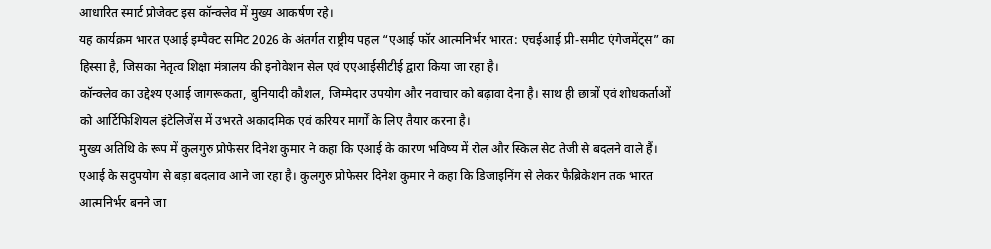आधारित स्मार्ट प्रोजेक्ट इस कॉन्क्लेव में मुख्य आकर्षण रहे।
यह कार्यक्रम भारत एआई इम्पैक्ट समिट 2026 के अंतर्गत राष्ट्रीय पहल “एआई फॉर आत्मनिर्भर भारत: एचईआई प्री-समीट एंगेजमेंट्स” का हिस्सा है, जिसका नेतृत्व शिक्षा मंत्रालय की इनोवेशन सेल एवं एएआईसीटीई द्वारा किया जा रहा है।
कॉन्क्लेव का उद्देश्य एआई जागरूकता, बुनियादी कौशल, जिम्मेदार उपयोग और नवाचार को बढ़ावा देना है। साथ ही छात्रों एवं शोधकर्ताओं को आर्टिफिशियल इंटेलिजेंस में उभरते अकादमिक एवं करियर मार्गों के लिए तैयार करना है।
मुख्य अतिथि के रूप में कुलगुरु प्रोफेसर दिनेश कुमार ने कहा कि एआई के कारण भविष्य में रोल और स्किल सेट तेजी से बदलने वाले हैं। एआई के सदुपयोग से बड़ा बदलाव आने जा रहा है। कुलगुरु प्रोफेसर दिनेश कुमार ने कहा कि डिजाइनिंग से लेकर फैब्रिकेशन तक भारत आत्मनिर्भर बनने जा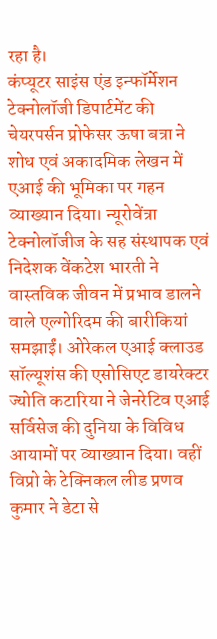रहा है।
कंप्यूटर साइंस एंड इन्फॉर्मेशन टेक्नोलॉजी डिपार्टमेंट की चेयरपर्सन प्रोफेसर ऊषा बत्रा ने शोध एवं अकादमिक लेखन में एआई की भूमिका पर गहन व्याख्यान दिया। न्यूरोवेंत्रा टेक्नोलॉजीज के सह संस्थापक एवं निदेशक वेंकटेश भारती ने वास्तविक जीवन में प्रभाव डालने वाले एल्गोरिदम की बारीकियां समझाईं। ओरेकल एआई क्लाउड सॉल्यूशंस की एसोसिएट डायरेक्टर ज्योति कटारिया ने जेनरेटिव एआई सर्विसेज की दुनिया के विविध आयामों पर व्याख्यान दिया। वहीं विप्रो के टेक्निकल लीड प्रणव कुमार ने डेटा से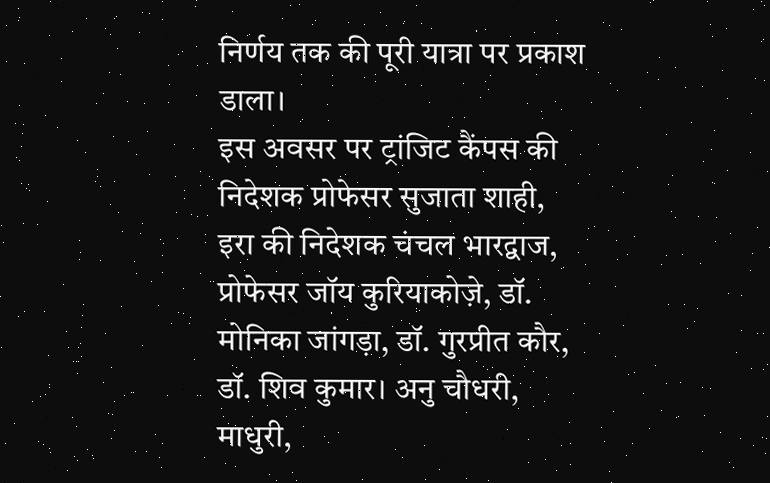निर्णय तक की पूरी यात्रा पर प्रकाश डाला।
इस अवसर पर ट्रांजिट कैंपस की निदेशक प्रोफेसर सुजाता शाही, इरा की निदेशक चंचल भारद्वाज, प्रोफेसर जॉय कुरियाकोज़े, डॉ. मोनिका जांगड़ा, डॉ. गुरप्रीत कौर, डॉ. शिव कुमार। अनु चौधरी, माधुरी,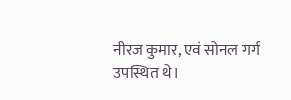नीरज कुमार, एवं सोनल गर्ग उपस्थित थे।